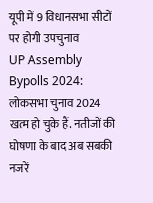यूपी में 9 विधानसभा सीटों पर होगी उपचुनाव
UP Assembly Bypolls 2024: लोकसभा चुनाव 2024 खत्म हो चुके हैं. नतीजों की घोषणा के बाद अब सबकी नजरें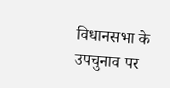विधानसभा के उपचुनाव पर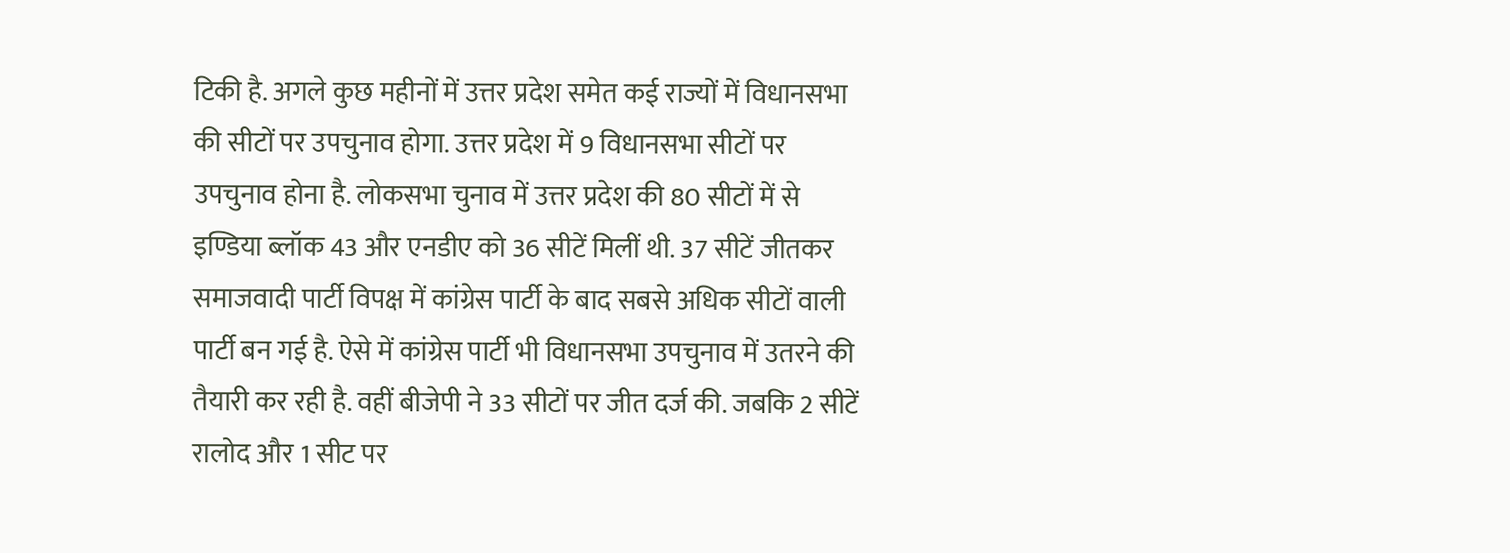टिकी है. अगले कुछ महीनों में उत्तर प्रदेश समेत कई राज्यों में विधानसभा की सीटों पर उपचुनाव होगा. उत्तर प्रदेश में 9 विधानसभा सीटों पर उपचुनाव होना है. लोकसभा चुनाव में उत्तर प्रदेश की 80 सीटों में से इण्डिया ब्लॉक 43 और एनडीए को 36 सीटें मिलीं थी. 37 सीटें जीतकर समाजवादी पार्टी विपक्ष में कांग्रेस पार्टी के बाद सबसे अधिक सीटों वाली पार्टी बन गई है. ऐसे में कांग्रेस पार्टी भी विधानसभा उपचुनाव में उतरने की तैयारी कर रही है. वहीं बीजेपी ने 33 सीटों पर जीत दर्ज की. जबकि 2 सीटें रालोद और 1 सीट पर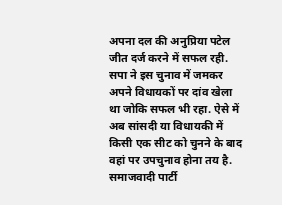अपना दल की अनुप्रिया पटेल जीत दर्ज करने में सफल रही.
सपा ने इस चुनाव में जमकर अपने विधायकों पर दांव खेला था जोकि सफल भी रहा. ऐसे में अब सांसदी या विधायकी में किसी एक सीट को चुनने के बाद वहां पर उपचुनाव होना तय है. समाजवादी पार्टी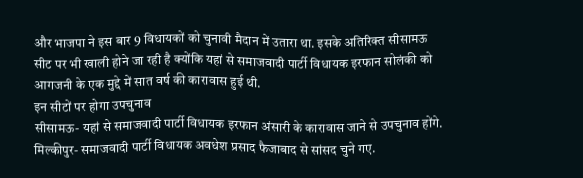और भाजपा ने इस बार 9 विधायकों को चुनावी मैदान में उतारा था. इसके अतिरिक्त सीसामऊ सीट पर भी खाली होने जा रही है क्योंकि यहां से समाजवादी पार्टी विधायक इरफान सोलंकी को आगजनी के एक मुद्दे में सात वर्ष की कारावास हुई थी.
इन सीटों पर होगा उपचुनाव
सीसामऊ- यहां से समाजवादी पार्टी विधायक इरफान अंसारी के कारावास जाने से उपचुनाव होंगे.
मिल्कीपुर- समाजवादी पार्टी विधायक अवधेश प्रसाद फैजाबाद से सांसद चुने गए.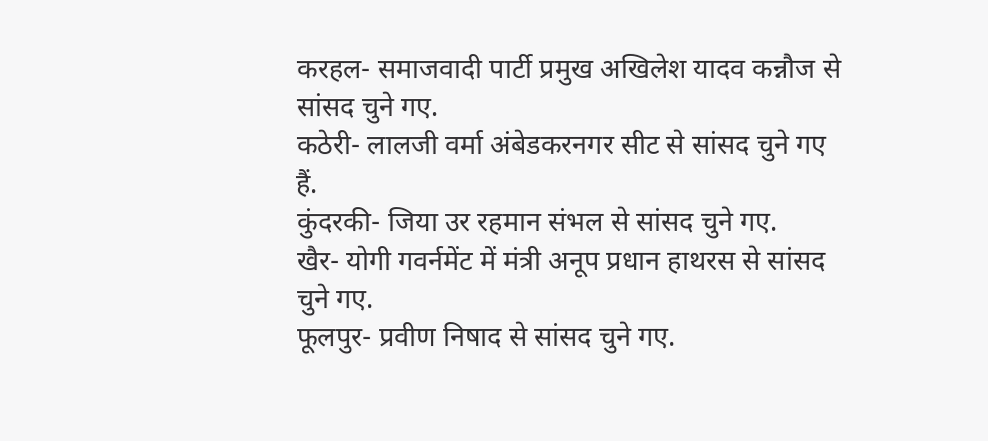करहल- समाजवादी पार्टी प्रमुख अखिलेश यादव कन्नौज से सांसद चुने गए.
कठेरी- लालजी वर्मा अंबेडकरनगर सीट से सांसद चुने गए हैं.
कुंदरकी- जिया उर रहमान संभल से सांसद चुने गए.
खैर- योगी गवर्नमेंट में मंत्री अनूप प्रधान हाथरस से सांसद चुने गए.
फूलपुर- प्रवीण निषाद से सांसद चुने गए.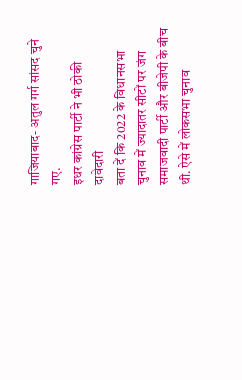गाजियाबाद- अतुल गर्ग सांसद चुने गए.
इधर कांग्रेस पार्टी ने भी ठोकी दावेदारी
बता दें कि 2022 के विधानसभा चुनाव में ज्यादातर सीटों पर जंग समाजवादी पार्टी और बीजेपी के बीच थी. ऐसे में लोकसभा चुनाव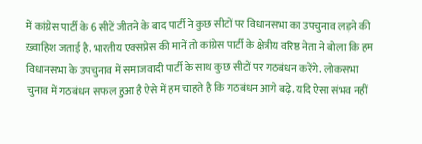में कांग्रेस पार्टी के 6 सीटें जीतने के बाद पार्टी ने कुछ सीटों पर विधानसभा का उपचुनाव लड़ने की ख़्वाहिश जताई है. भारतीय एक्सप्रेस की मानें तो कांग्रेस पार्टी के क्षेत्रीय वरिष्ठ नेता ने बोला कि हम विधानसभा के उपचुनाव में समाजवादी पार्टी के साथ कुछ सीटों पर गठबंधन करेंगे. लोकसभा चुनाव में गठबंधन सफल हुआ है ऐसे में हम चाहते है कि गठबंधन आगे बढ़े. यदि ऐसा संभव नहीं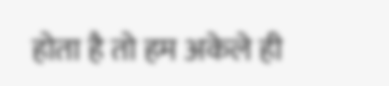होता है तो हम अकेले ही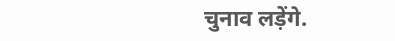चुनाव लड़ेंगे.